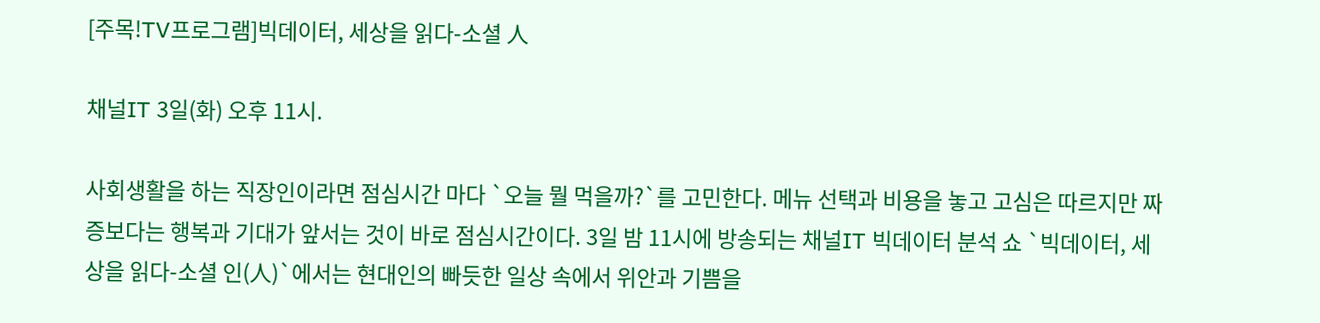[주목!TV프로그램]빅데이터, 세상을 읽다-소셜 人

채널IT 3일(화) 오후 11시.

사회생활을 하는 직장인이라면 점심시간 마다 `오늘 뭘 먹을까?`를 고민한다. 메뉴 선택과 비용을 놓고 고심은 따르지만 짜증보다는 행복과 기대가 앞서는 것이 바로 점심시간이다. 3일 밤 11시에 방송되는 채널IT 빅데이터 분석 쇼 `빅데이터, 세상을 읽다-소셜 인(人)`에서는 현대인의 빠듯한 일상 속에서 위안과 기쁨을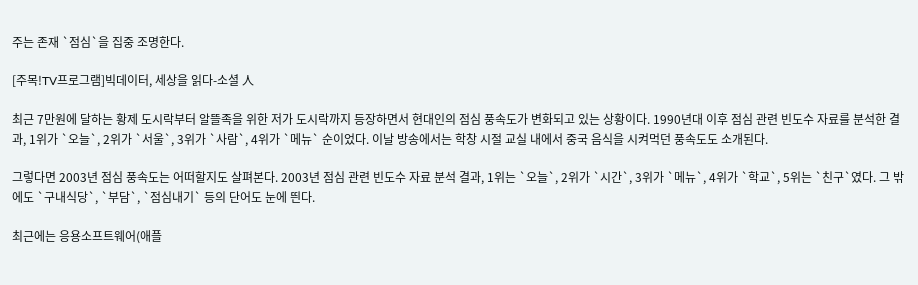주는 존재 `점심`을 집중 조명한다.

[주목!TV프로그램]빅데이터, 세상을 읽다-소셜 人

최근 7만원에 달하는 황제 도시락부터 알뜰족을 위한 저가 도시락까지 등장하면서 현대인의 점심 풍속도가 변화되고 있는 상황이다. 1990년대 이후 점심 관련 빈도수 자료를 분석한 결과, 1위가 `오늘`, 2위가 `서울`, 3위가 `사람`, 4위가 `메뉴` 순이었다. 이날 방송에서는 학창 시절 교실 내에서 중국 음식을 시켜먹던 풍속도도 소개된다.

그렇다면 2003년 점심 풍속도는 어떠할지도 살펴본다. 2003년 점심 관련 빈도수 자료 분석 결과, 1위는 `오늘`, 2위가 `시간`, 3위가 `메뉴`, 4위가 `학교`, 5위는 `친구`였다. 그 밖에도 `구내식당`, `부담`, `점심내기` 등의 단어도 눈에 띈다.

최근에는 응용소프트웨어(애플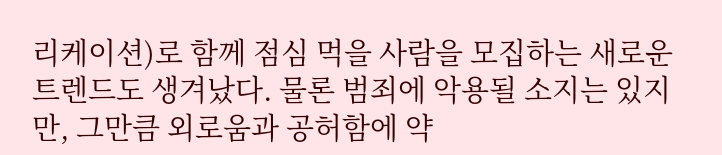리케이션)로 함께 점심 먹을 사람을 모집하는 새로운 트렌드도 생겨났다. 물론 범죄에 악용될 소지는 있지만, 그만큼 외로움과 공허함에 약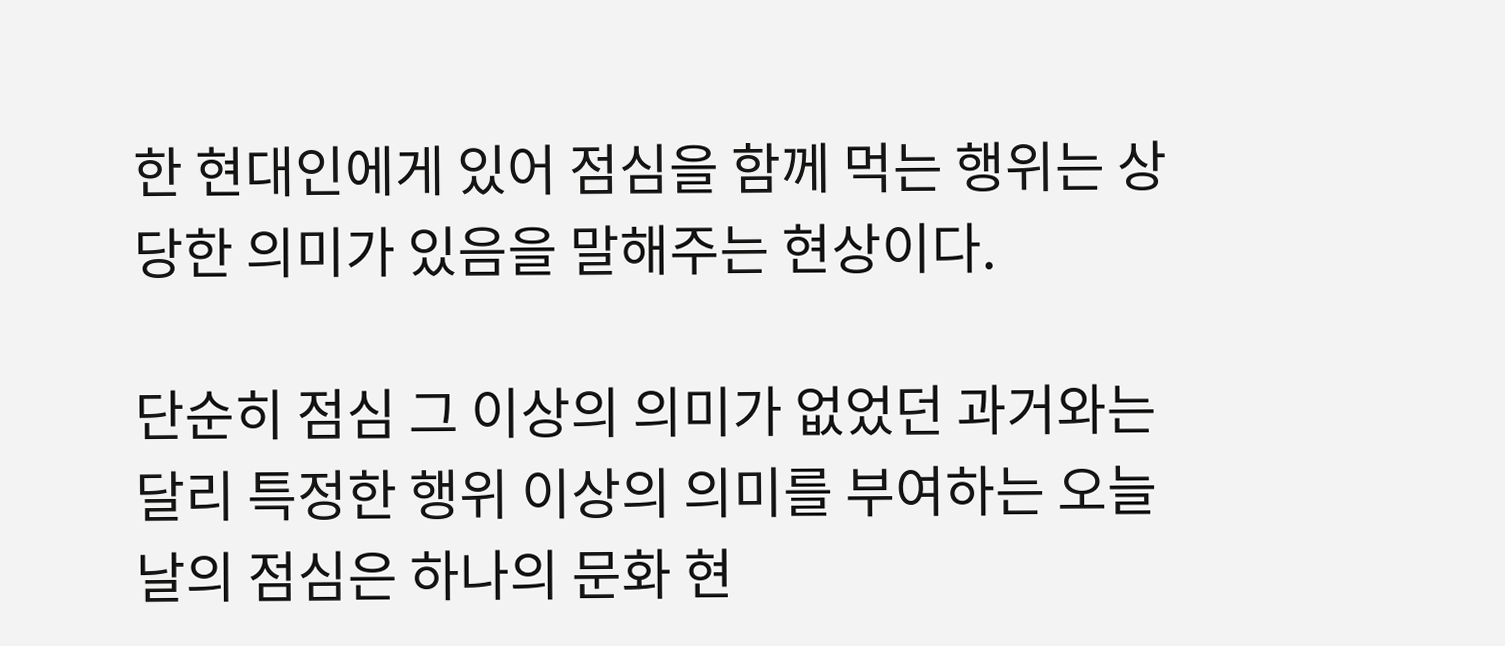한 현대인에게 있어 점심을 함께 먹는 행위는 상당한 의미가 있음을 말해주는 현상이다.

단순히 점심 그 이상의 의미가 없었던 과거와는 달리 특정한 행위 이상의 의미를 부여하는 오늘날의 점심은 하나의 문화 현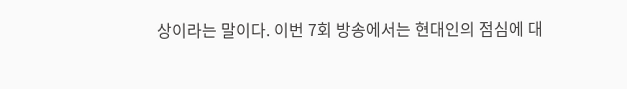상이라는 말이다. 이번 7회 방송에서는 현대인의 점심에 대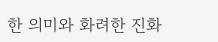한 의미와 화려한 진화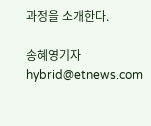과정을 소개한다.

송혜영기자 hybrid@etnews.com